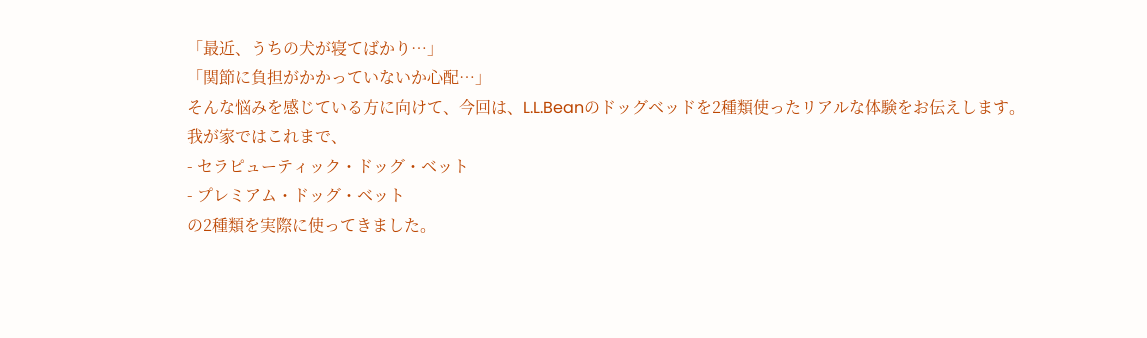「最近、うちの犬が寝てばかり…」
「関節に負担がかかっていないか心配…」
そんな悩みを感じている方に向けて、今回は、L.L.Beanのドッグベッドを2種類使ったリアルな体験をお伝えします。
我が家ではこれまで、
- セラピューティック・ドッグ・ベット
- プレミアム・ドッグ・ベット
の2種類を実際に使ってきました。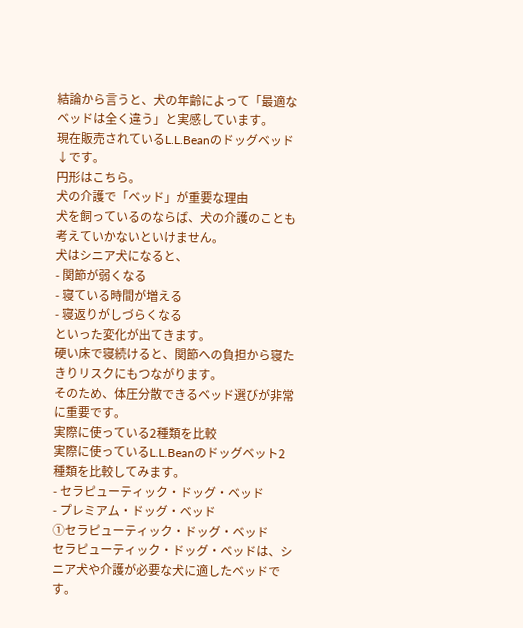結論から言うと、犬の年齢によって「最適なベッドは全く違う」と実感しています。
現在販売されているL.L.Beanのドッグベッド↓です。
円形はこちら。
犬の介護で「ベッド」が重要な理由
犬を飼っているのならば、犬の介護のことも考えていかないといけません。
犬はシニア犬になると、
- 関節が弱くなる
- 寝ている時間が増える
- 寝返りがしづらくなる
といった変化が出てきます。
硬い床で寝続けると、関節への負担から寝たきりリスクにもつながります。
そのため、体圧分散できるベッド選びが非常に重要です。
実際に使っている2種類を比較
実際に使っているL.L.Beanのドッグベット2種類を比較してみます。
- セラピューティック・ドッグ・ベッド
- プレミアム・ドッグ・ベッド
①セラピューティック・ドッグ・ベッド
セラピューティック・ドッグ・ベッドは、シニア犬や介護が必要な犬に適したベッドです。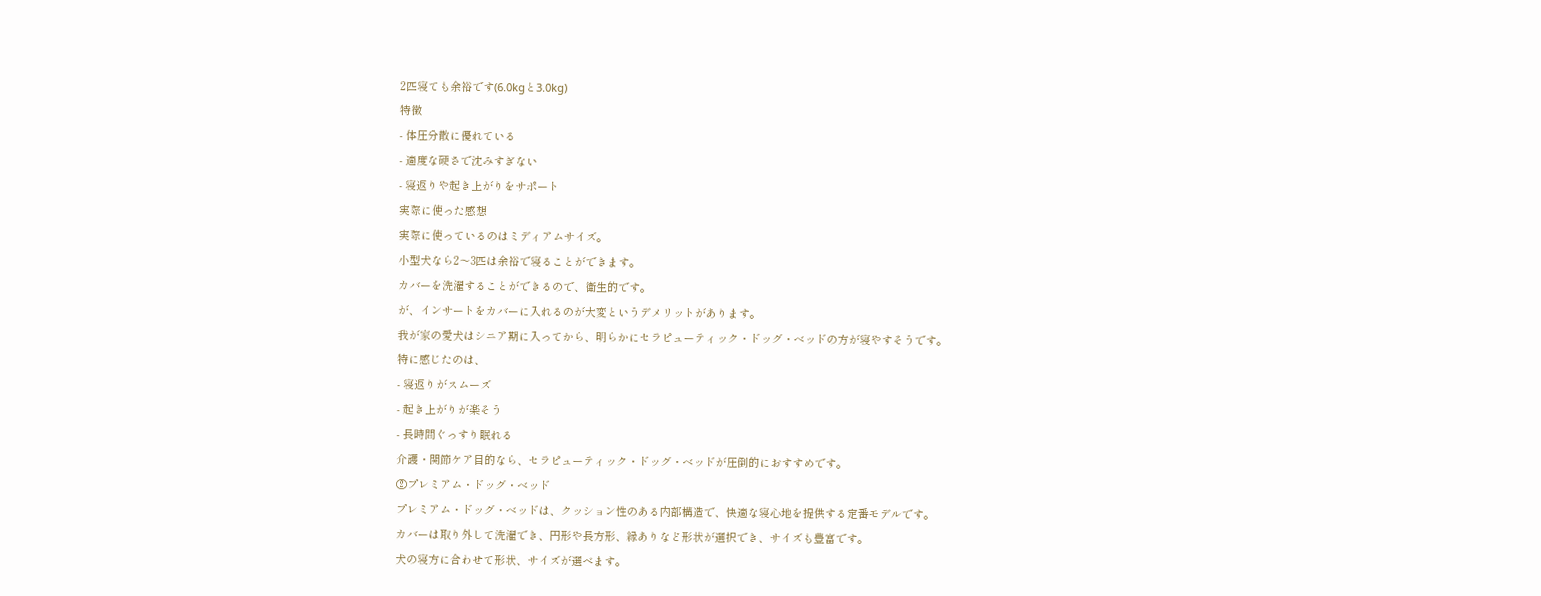2匹寝ても余裕です(6.0kgと3.0kg)
特徴
- 体圧分散に優れている
- 適度な硬さで沈みすぎない
- 寝返りや起き上がりをサポート
実際に使った感想
実際に使っているのはミディアムサイズ。
小型犬なら2〜3匹は余裕で寝ることができます。
カバーを洗濯することができるので、衛生的です。
が、インサートをカバーに入れるのが大変というデメリットがあります。
我が家の愛犬はシニア期に入ってから、明らかにセラピューティック・ドッグ・ベッドの方が寝やすそうです。
特に感じたのは、
- 寝返りがスムーズ
- 起き上がりが楽そう
- 長時間ぐっすり眠れる
介護・関節ケア目的なら、セラピューティック・ドッグ・ベッドが圧倒的におすすめです。
②プレミアム・ドッグ・ベッド
プレミアム・ドッグ・ベッドは、クッション性のある内部構造で、快適な寝心地を提供する定番モデルです。
カバーは取り外して洗濯でき、円形や長方形、縁ありなど形状が選択でき、サイズも豊富です。
犬の寝方に合わせて形状、サイズが選べます。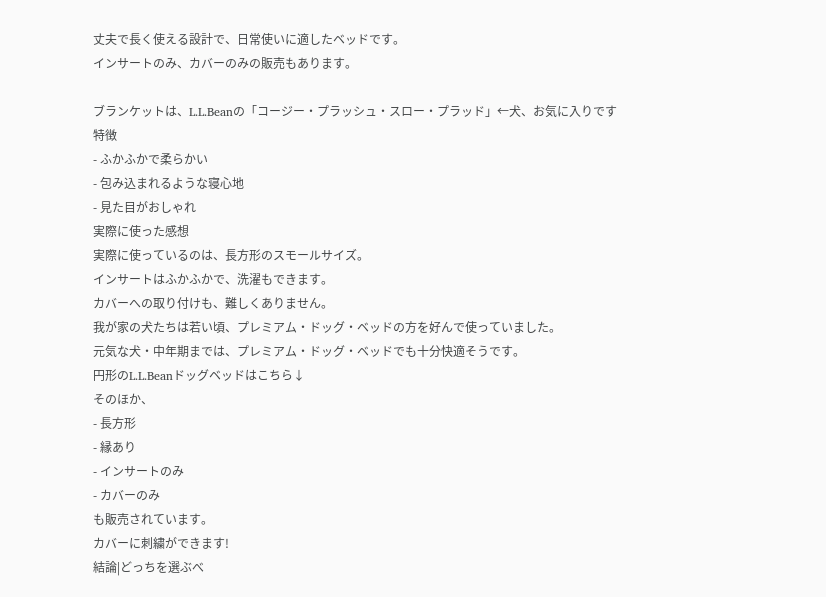丈夫で長く使える設計で、日常使いに適したベッドです。
インサートのみ、カバーのみの販売もあります。

ブランケットは、L.L.Beanの「コージー・プラッシュ・スロー・プラッド」←犬、お気に入りです
特徴
- ふかふかで柔らかい
- 包み込まれるような寝心地
- 見た目がおしゃれ
実際に使った感想
実際に使っているのは、長方形のスモールサイズ。
インサートはふかふかで、洗濯もできます。
カバーへの取り付けも、難しくありません。
我が家の犬たちは若い頃、プレミアム・ドッグ・ベッドの方を好んで使っていました。
元気な犬・中年期までは、プレミアム・ドッグ・ベッドでも十分快適そうです。
円形のL.L.Beanドッグベッドはこちら↓
そのほか、
- 長方形
- 縁あり
- インサートのみ
- カバーのみ
も販売されています。
カバーに刺繍ができます!
結論|どっちを選ぶべ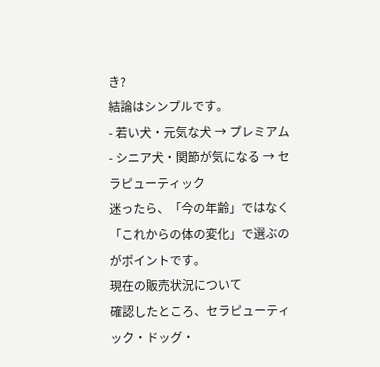き?
結論はシンプルです。
- 若い犬・元気な犬 → プレミアム
- シニア犬・関節が気になる → セラピューティック
迷ったら、「今の年齢」ではなく「これからの体の変化」で選ぶのがポイントです。
現在の販売状況について
確認したところ、セラピューティック・ドッグ・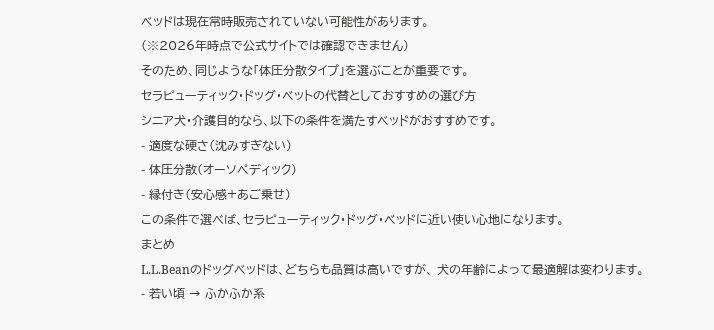ベッドは現在常時販売されていない可能性があります。
(※2026年時点で公式サイトでは確認できません)
そのため、同じような「体圧分散タイプ」を選ぶことが重要です。
セラピューティック・ドッグ・ベットの代替としておすすめの選び方
シニア犬・介護目的なら、以下の条件を満たすベッドがおすすめです。
- 適度な硬さ(沈みすぎない)
- 体圧分散(オーソペディック)
- 縁付き(安心感+あご乗せ)
この条件で選べば、セラピューティック・ドッグ・ベッドに近い使い心地になります。
まとめ
L.L.Beanのドッグベッドは、どちらも品質は高いですが、 犬の年齢によって最適解は変わります。
- 若い頃 → ふかふか系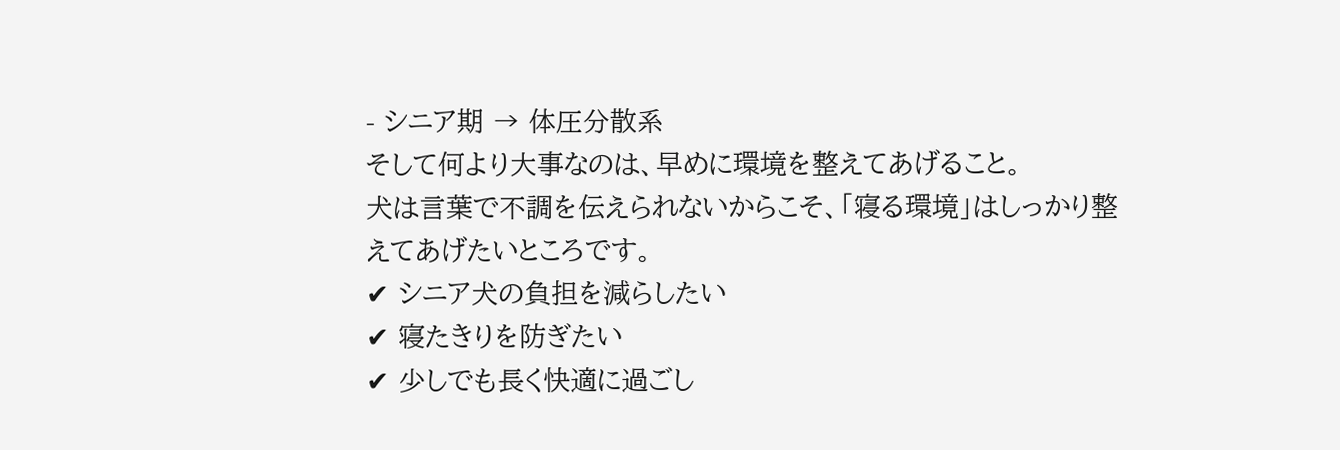- シニア期 → 体圧分散系
そして何より大事なのは、早めに環境を整えてあげること。
犬は言葉で不調を伝えられないからこそ、「寝る環境」はしっかり整えてあげたいところです。
✔ シニア犬の負担を減らしたい
✔ 寝たきりを防ぎたい
✔ 少しでも長く快適に過ごし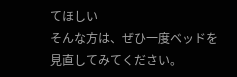てほしい
そんな方は、ぜひ一度ベッドを見直してみてください。